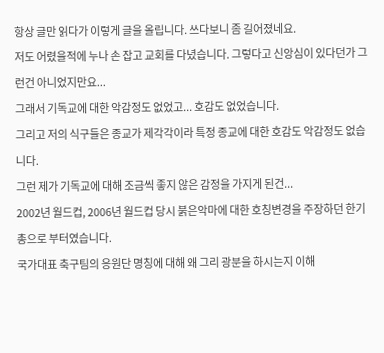항상 글만 읽다가 이렇게 글을 올립니다. 쓰다보니 좀 길어졌네요.
저도 어렸을적에 누나 손 잡고 교회를 다녔습니다. 그렇다고 신앙심이 있다던가 그런건 아니었지만요...
그래서 기독교에 대한 악감정도 없었고... 호감도 없었습니다.
그리고 저의 식구들은 종교가 제각각이라 특정 종교에 대한 호감도 악감정도 없습니다.
그런 제가 기독교에 대해 조금씩 좋지 않은 감정을 가지게 된건...
2002년 월드컵, 2006년 월드컵 당시 붉은악마에 대한 호칭변경을 주장하던 한기총으로 부터였습니다.
국가대표 축구팀의 응원단 명칭에 대해 왜 그리 광분을 하시는지 이해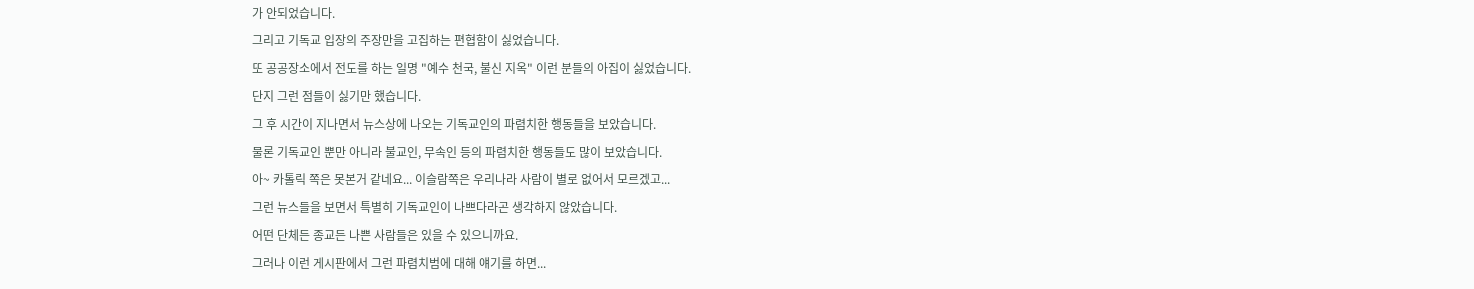가 안되었습니다.
그리고 기독교 입장의 주장만을 고집하는 편협함이 싫었습니다.
또 공공장소에서 전도를 하는 일명 "예수 천국, 불신 지옥" 이런 분들의 아집이 싫었습니다.
단지 그런 점들이 싫기만 했습니다.
그 후 시간이 지나면서 뉴스상에 나오는 기독교인의 파렴치한 행동들을 보았습니다.
물론 기독교인 뿐만 아니라 불교인, 무속인 등의 파렴치한 행동들도 많이 보았습니다.
아~ 카톨릭 쪽은 못본거 같네요... 이슬람쪽은 우리나라 사람이 별로 없어서 모르겠고...
그런 뉴스들을 보면서 특별히 기독교인이 나쁘다라곤 생각하지 않았습니다.
어떤 단체든 종교든 나쁜 사람들은 있을 수 있으니까요.
그러나 이런 게시판에서 그런 파렴치범에 대해 얘기를 하면...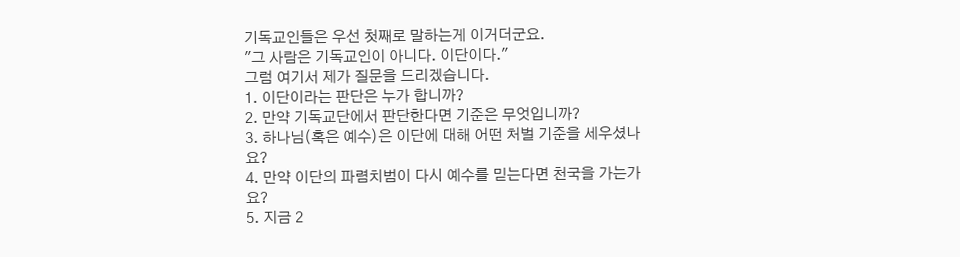기독교인들은 우선 첫째로 말하는게 이거더군요.
"그 사람은 기독교인이 아니다. 이단이다."
그럼 여기서 제가 질문을 드리겠습니다.
1. 이단이라는 판단은 누가 합니까?
2. 만약 기독교단에서 판단한다면 기준은 무엇입니까?
3. 하나님(혹은 예수)은 이단에 대해 어떤 처벌 기준을 세우셨나요?
4. 만약 이단의 파렴치범이 다시 예수를 믿는다면 천국을 가는가요?
5. 지금 2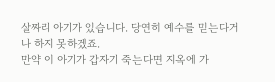살짜리 아기가 있습니다. 당연히 예수를 믿는다거나 하지 못하겠죠.
만약 이 아기가 갑자기 죽는다면 지옥에 가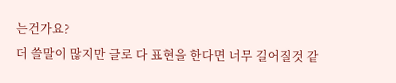는건가요?
더 쓸말이 많지만 글로 다 표현을 한다면 너무 길어질것 같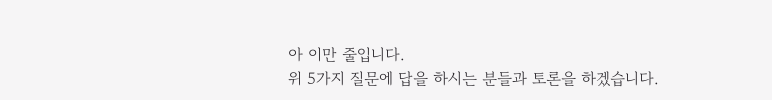아 이만 줄입니다.
위 5가지 질문에 답을 하시는 분들과 토론을 하겠습니다.